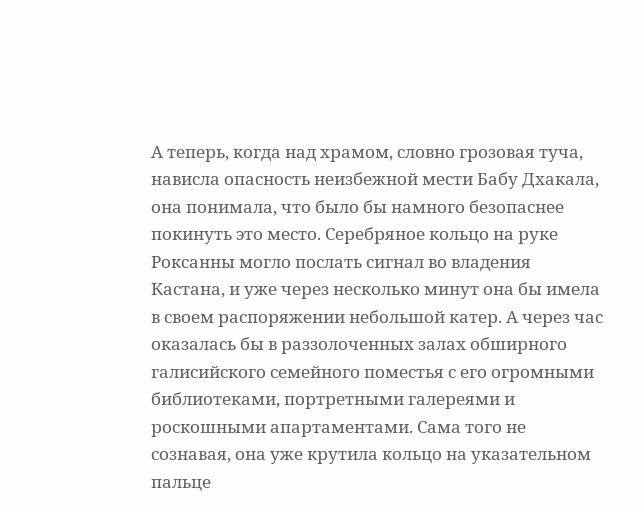А теперь, когда над храмом, словно грозовая туча, нависла опасность неизбежной мести Бабу Дхакала, она понимала, что было бы намного безопаснее покинуть это место. Серебряное кольцо на руке Роксанны могло послать сигнал во владения Кастана, и уже через несколько минут она бы имела в своем распоряжении небольшой катер. А через час оказалась бы в раззолоченных залах обширного галисийского семейного поместья с его огромными библиотеками, портретными галереями и роскошными апартаментами. Сама того не сознавая, она уже крутила кольцо на указательном пальце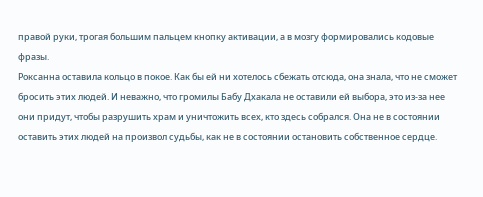правой руки, трогая большим пальцем кнопку активации, а в мозгу формировались кодовые фразы.
Роксанна оставила кольцо в покое. Как бы ей ни хотелось сбежать отсюда, она знала, что не сможет бросить этих людей. И неважно, что громилы Бабу Дхакала не оставили ей выбора, это из-за нее они придут, чтобы разрушить храм и уничтожить всех, кто здесь собрался. Она не в состоянии оставить этих людей на произвол судьбы, как не в состоянии остановить собственное сердце.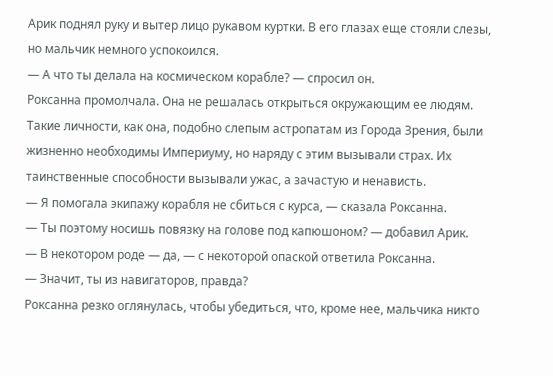Арик поднял руку и вытер лицо рукавом куртки. В его глазах еще стояли слезы, но мальчик немного успокоился.
— А что ты делала на космическом корабле? — спросил он.
Роксанна промолчала. Она не решалась открыться окружающим ее людям. Такие личности, как она, подобно слепым астропатам из Города Зрения, были жизненно необходимы Империуму, но наряду с этим вызывали страх. Их таинственные способности вызывали ужас, а зачастую и ненависть.
— Я помогала экипажу корабля не сбиться с курса, — сказала Роксанна.
— Ты поэтому носишь повязку на голове под капюшоном? — добавил Арик.
— В некотором роде — да, — с некоторой опаской ответила Роксанна.
— Значит, ты из навигаторов, правда?
Роксанна резко оглянулась, чтобы убедиться, что, кроме нее, мальчика никто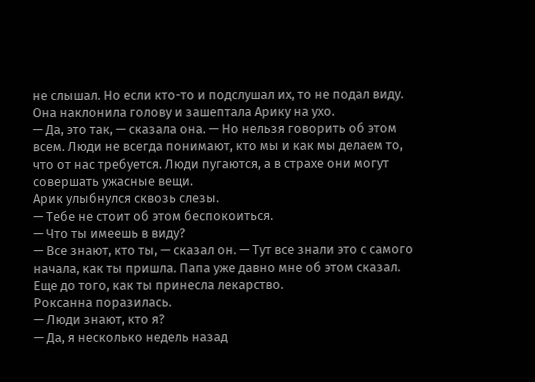не слышал. Но если кто-то и подслушал их, то не подал виду. Она наклонила голову и зашептала Арику на ухо.
— Да, это так, — сказала она. — Но нельзя говорить об этом всем. Люди не всегда понимают, кто мы и как мы делаем то, что от нас требуется. Люди пугаются, а в страхе они могут совершать ужасные вещи.
Арик улыбнулся сквозь слезы.
— Тебе не стоит об этом беспокоиться.
— Что ты имеешь в виду?
— Все знают, кто ты, — сказал он. — Тут все знали это с самого начала, как ты пришла. Папа уже давно мне об этом сказал. Еще до того, как ты принесла лекарство.
Роксанна поразилась.
— Люди знают, кто я?
— Да, я несколько недель назад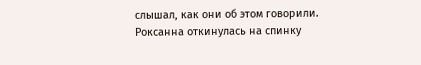слышал, как они об этом говорили.
Роксанна откинулась на спинку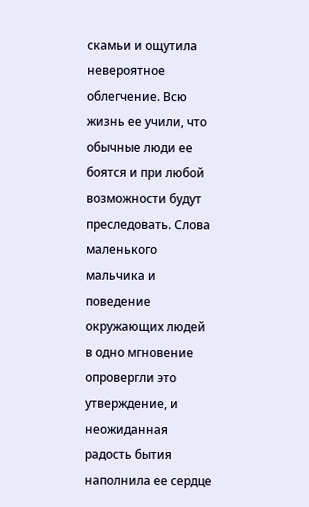скамьи и ощутила невероятное облегчение. Всю жизнь ее учили, что обычные люди ее боятся и при любой возможности будут преследовать. Слова маленького мальчика и поведение окружающих людей в одно мгновение опровергли это утверждение, и неожиданная радость бытия наполнила ее сердце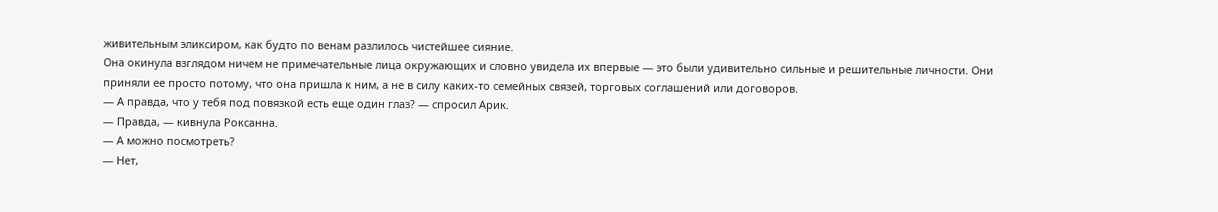живительным эликсиром, как будто по венам разлилось чистейшее сияние.
Она окинула взглядом ничем не примечательные лица окружающих и словно увидела их впервые — это были удивительно сильные и решительные личности. Они приняли ее просто потому, что она пришла к ним, а не в силу каких-то семейных связей, торговых соглашений или договоров.
— А правда, что у тебя под повязкой есть еще один глаз? — спросил Арик.
— Правда, — кивнула Роксанна.
— А можно посмотреть?
— Нет,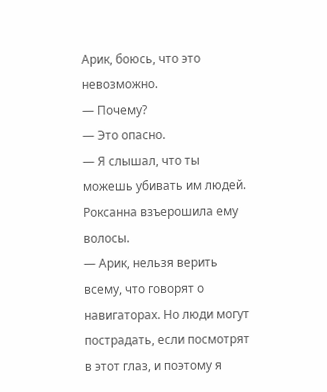Арик, боюсь, что это невозможно.
— Почему?
— Это опасно.
— Я слышал, что ты можешь убивать им людей.
Роксанна взъерошила ему волосы.
— Арик, нельзя верить всему, что говорят о навигаторах. Но люди могут пострадать, если посмотрят в этот глаз, и поэтому я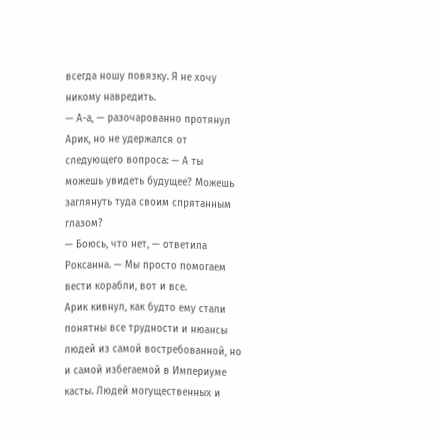всегда ношу повязку. Я не хочу никому навредить.
— А-а, — разочарованно протянул Арик, но не удержался от следующего вопроса: — А ты можешь увидеть будущее? Можешь заглянуть туда своим спрятанным глазом?
— Боюсь, что нет, — ответила Роксанна. — Мы просто помогаем вести корабли, вот и все.
Арик кивнул, как будто ему стали понятны все трудности и нюансы людей из самой востребованной, но и самой избегаемой в Империуме касты. Людей могущественных и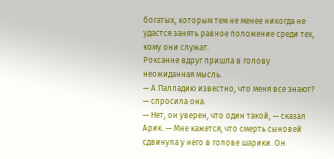богатых, которым тем не менее никогда не удастся занять равное положение среди тех, кому они служат.
Роксанне вдруг пришла в голову неожиданная мысль.
— А Палладию известно, что меня все знают? — спросила она.
— Нет, он уверен, что один такой, — сказал Арик. — Мне кажется, что смерть сыновей сдвинула у него в голове шарики. Он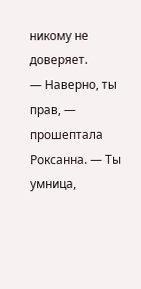никому не доверяет.
— Наверно, ты прав, — прошептала Роксанна. — Ты умница,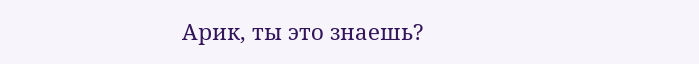Арик, ты это знаешь?